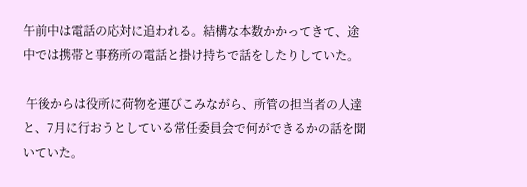午前中は電話の応対に追われる。結構な本数かかってきて、途中では携帯と事務所の電話と掛け持ちで話をしたりしていた。

 午後からは役所に荷物を運びこみながら、所管の担当者の人達と、7月に行おうとしている常任委員会で何ができるかの話を聞いていた。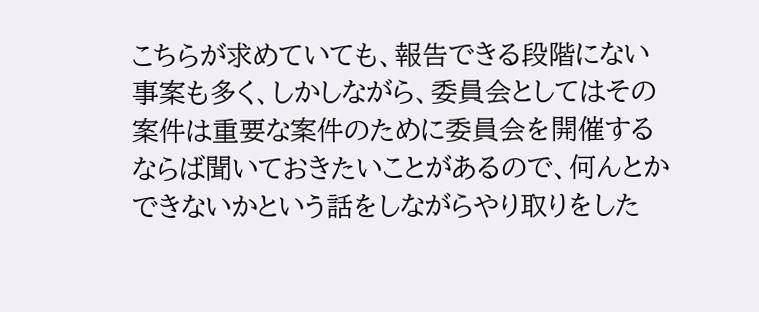こちらが求めていても、報告できる段階にない事案も多く、しかしながら、委員会としてはその案件は重要な案件のために委員会を開催するならば聞いておきたいことがあるので、何んとかできないかという話をしながらやり取りをした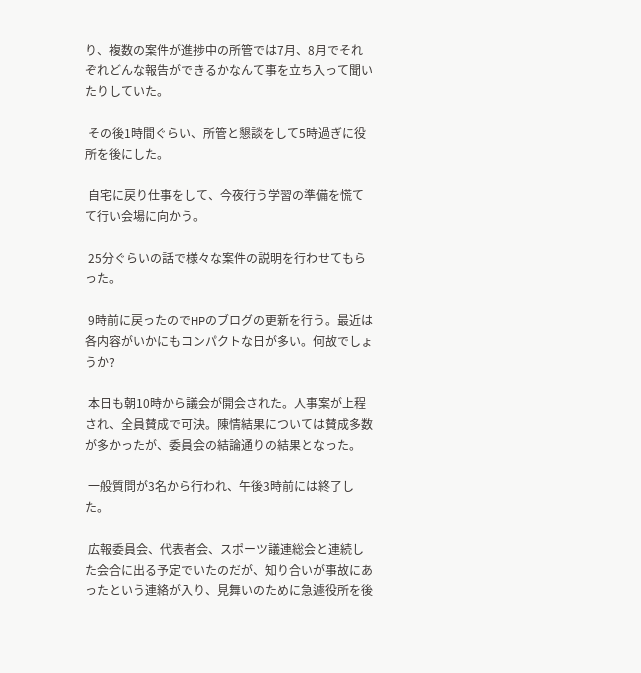り、複数の案件が進捗中の所管では7月、8月でそれぞれどんな報告ができるかなんて事を立ち入って聞いたりしていた。

 その後1時間ぐらい、所管と懇談をして5時過ぎに役所を後にした。

 自宅に戻り仕事をして、今夜行う学習の準備を慌てて行い会場に向かう。

 25分ぐらいの話で様々な案件の説明を行わせてもらった。

 9時前に戻ったのでHPのブログの更新を行う。最近は各内容がいかにもコンパクトな日が多い。何故でしょうか?

 本日も朝10時から議会が開会された。人事案が上程され、全員賛成で可決。陳情結果については賛成多数が多かったが、委員会の結論通りの結果となった。

 一般質問が3名から行われ、午後3時前には終了した。

 広報委員会、代表者会、スポーツ議連総会と連続した会合に出る予定でいたのだが、知り合いが事故にあったという連絡が入り、見舞いのために急遽役所を後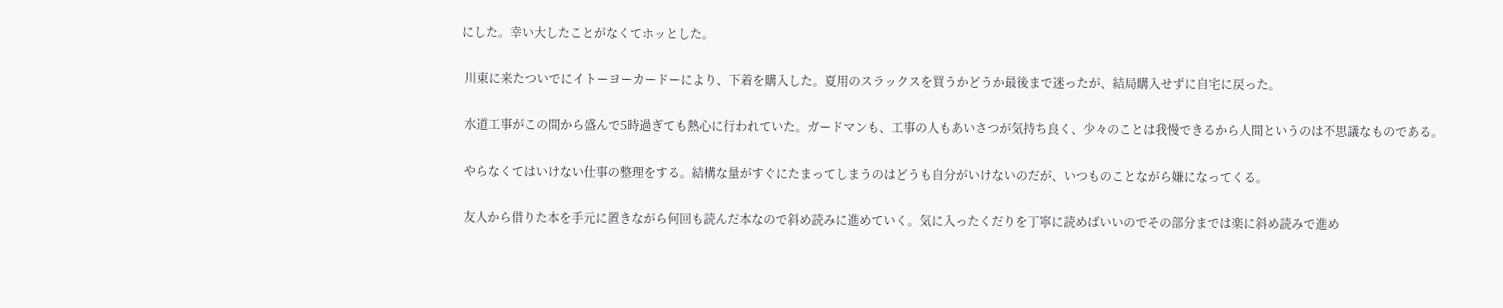にした。幸い大したことがなくてホッとした。

 川東に来たついでにイトーヨーカードーにより、下着を購入した。夏用のスラックスを買うかどうか最後まで迷ったが、結局購入せずに自宅に戻った。

 水道工事がこの間から盛んで5時過ぎても熱心に行われていた。ガードマンも、工事の人もあいさつが気持ち良く、少々のことは我慢できるから人間というのは不思議なものである。

 やらなくてはいけない仕事の整理をする。結構な量がすぐにたまってしまうのはどうも自分がいけないのだが、いつものことながら嫌になってくる。

 友人から借りた本を手元に置きながら何回も読んだ本なので斜め読みに進めていく。気に入ったくだりを丁寧に読めばいいのでその部分までは楽に斜め読みで進め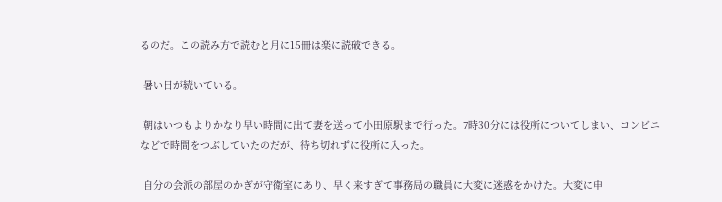るのだ。この読み方で読むと月に15冊は楽に読破できる。

 暑い日が続いている。

 朝はいつもよりかなり早い時間に出て妻を送って小田原駅まで行った。7時30分には役所についてしまい、コンビニなどで時間をつぶしていたのだが、待ち切れずに役所に入った。

 自分の会派の部屋のかぎが守衛室にあり、早く来すぎて事務局の職員に大変に迷惑をかけた。大変に申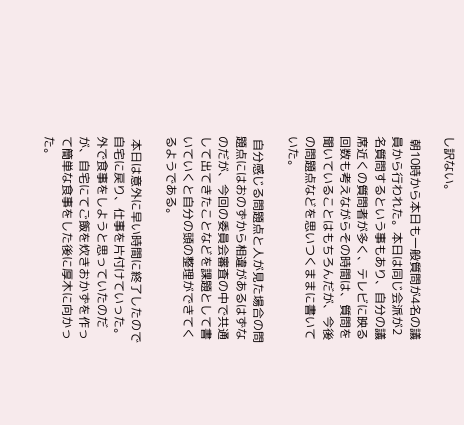し訳ない。

 朝10時から本日も一般質問が4名の議員から行われた。本日は同じ会派が2名質問するという事もあり、自分の議席近くの質問者が多く、テレビに映る回数も考えながらその時間は、質問を聞いていることはもちろんだが、今後の問題点などを思いつくままに書いていた。

 自分感じる問題点と人が見た場合の問題点にはおのずから相違があるはずなのだが、今回の委員会審査の中で共通して出てきたことなどを課題として書いていくと自分の頭の整理ができてくるようである。

 本日は意外に早い時間に終了したので自宅に戻り、仕事を片付けていった。外で食事をしようと思っていたのだが、自宅にてご飯を炊きおかずを作って簡単な食事をした後に厚木に向かった。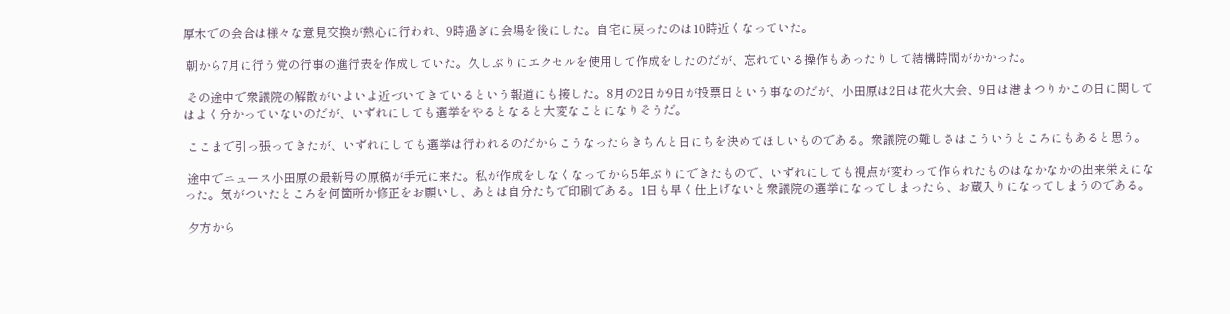厚木での会合は様々な意見交換が熱心に行われ、9時過ぎに会場を後にした。自宅に戻ったのは10時近くなっていた。

 朝から7月に行う党の行事の進行表を作成していた。久しぶりにエクセルを使用して作成をしたのだが、忘れている操作もあったりして結構時間がかかった。

 その途中で衆議院の解散がいよいよ近づいてきているという報道にも接した。8月の2日か9日が投票日という事なのだが、小田原は2日は花火大会、9日は港まつりかこの日に関してはよく分かっていないのだが、いずれにしても選挙をやるとなると大変なことになりそうだ。

 ここまで引っ張ってきたが、いずれにしても選挙は行われるのだからこうなったらきちんと日にちを決めてほしいものである。衆議院の難しさはこういうところにもあると思う。

 途中でニュース小田原の最新号の原稿が手元に来た。私が作成をしなくなってから5年ぶりにできたもので、いずれにしても視点が変わって作られたものはなかなかの出来栄えになった。気がついたところを何箇所か修正をお願いし、あとは自分たちで印刷である。1日も早く仕上げないと衆議院の選挙になってしまったら、お蔵入りになってしまうのである。

 夕方から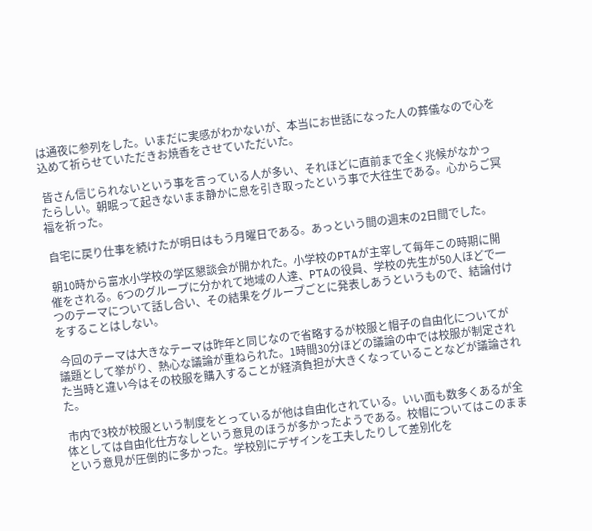は通夜に参列をした。いまだに実感がわかないが、本当にお世話になった人の葬儀なので心を込めて祈らせていただきお焼香をさせていただいた。

 皆さん信じられないという事を言っている人が多い、それほどに直前まで全く兆候がなかったらしい。朝眠って起きないまま静かに息を引き取ったという事で大往生である。心からご冥福を祈った。

 自宅に戻り仕事を続けたが明日はもう月曜日である。あっという間の週末の2日間でした。

 朝10時から富水小学校の学区懇談会が開かれた。小学校のPTAが主宰して毎年この時期に開催をされる。6つのグループに分かれて地域の人達、PTAの役員、学校の先生が50人ほどで一つのテーマについて話し合い、その結果をグループごとに発表しあうというもので、結論付けをすることはしない。

 今回のテーマは大きなテーマは昨年と同じなので省略するが校服と帽子の自由化についてが議題として挙がり、熱心な議論が重ねられた。1時間30分ほどの議論の中では校服が制定された当時と違い今はその校服を購入することが経済負担が大きくなっていることなどが議論された。

 市内で3校が校服という制度をとっているが他は自由化されている。いい面も数多くあるが全体としては自由化仕方なしという意見のほうが多かったようである。校帽についてはこのままという意見が圧倒的に多かった。学校別にデザインを工夫したりして差別化を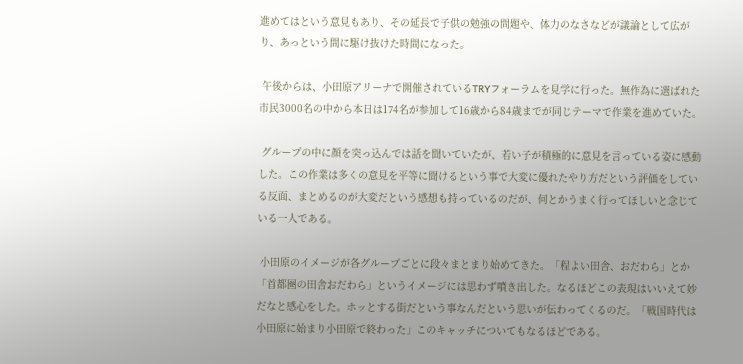進めてはという意見もあり、その延長で子供の勉強の問題や、体力のなさなどが議論として広がり、あっという間に駆け抜けた時間になった。

 午後からは、小田原アリーナで開催されているTRYフォーラムを見学に行った。無作為に選ばれた市民3000名の中から本日は174名が参加して16歳から84歳までが同じテーマで作業を進めていた。

 グループの中に顔を突っ込んでは話を聞いていたが、若い子が積極的に意見を言っている姿に感動した。この作業は多くの意見を平等に聞けるという事で大変に優れたやり方だという評価をしている反面、まとめるのが大変だという感想も持っているのだが、何とかうまく行ってほしいと念じている一人である。

 小田原のイメージが各グループごとに段々まとまり始めてきた。「程よい田舎、おだわら」とか「首都圏の田舎おだわら」というイメージには思わず噴き出した。なるほどこの表現はいいえて妙だなと感心をした。ホッとする街だという事なんだという思いが伝わってくるのだ。「戦国時代は小田原に始まり小田原で終わった」このキャッチについてもなるほどである。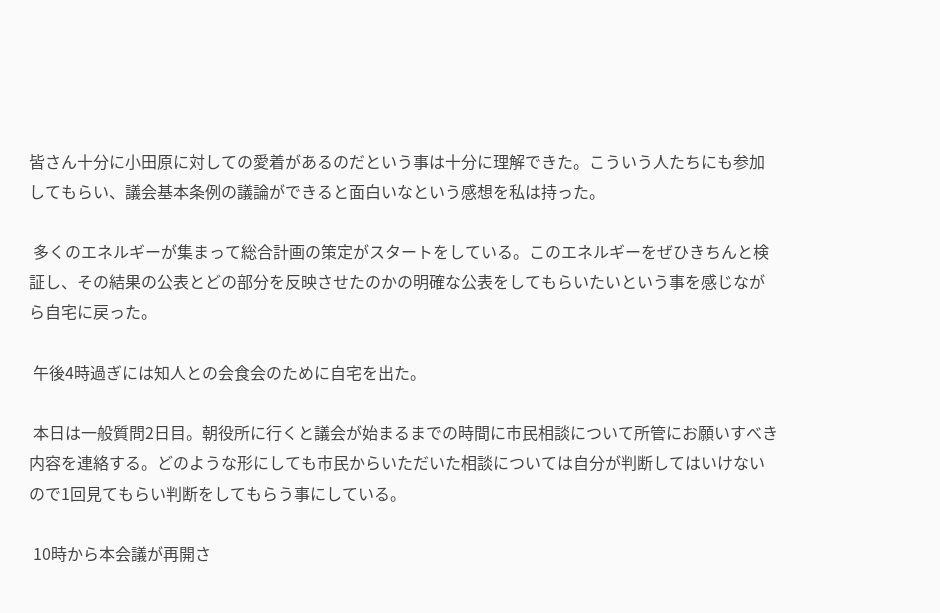皆さん十分に小田原に対しての愛着があるのだという事は十分に理解できた。こういう人たちにも参加してもらい、議会基本条例の議論ができると面白いなという感想を私は持った。

 多くのエネルギーが集まって総合計画の策定がスタートをしている。このエネルギーをぜひきちんと検証し、その結果の公表とどの部分を反映させたのかの明確な公表をしてもらいたいという事を感じながら自宅に戻った。

 午後4時過ぎには知人との会食会のために自宅を出た。

 本日は一般質問2日目。朝役所に行くと議会が始まるまでの時間に市民相談について所管にお願いすべき内容を連絡する。どのような形にしても市民からいただいた相談については自分が判断してはいけないので1回見てもらい判断をしてもらう事にしている。

 10時から本会議が再開さ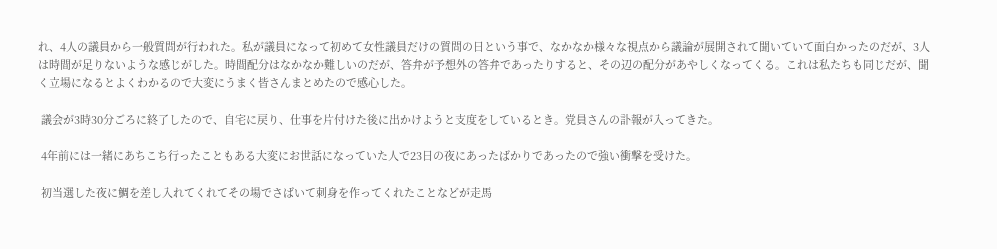れ、4人の議員から一般質問が行われた。私が議員になって初めて女性議員だけの質問の日という事で、なかなか様々な視点から議論が展開されて聞いていて面白かったのだが、3人は時間が足りないような感じがした。時間配分はなかなか難しいのだが、答弁が予想外の答弁であったりすると、その辺の配分があやしくなってくる。これは私たちも同じだが、聞く立場になるとよくわかるので大変にうまく皆さんまとめたので感心した。

 議会が3時30分ごろに終了したので、自宅に戻り、仕事を片付けた後に出かけようと支度をしているとき。党員さんの訃報が入ってきた。

 4年前には一緒にあちこち行ったこともある大変にお世話になっていた人で23日の夜にあったばかりであったので強い衝撃を受けた。

 初当選した夜に鯛を差し入れてくれてその場でさばいて刺身を作ってくれたことなどが走馬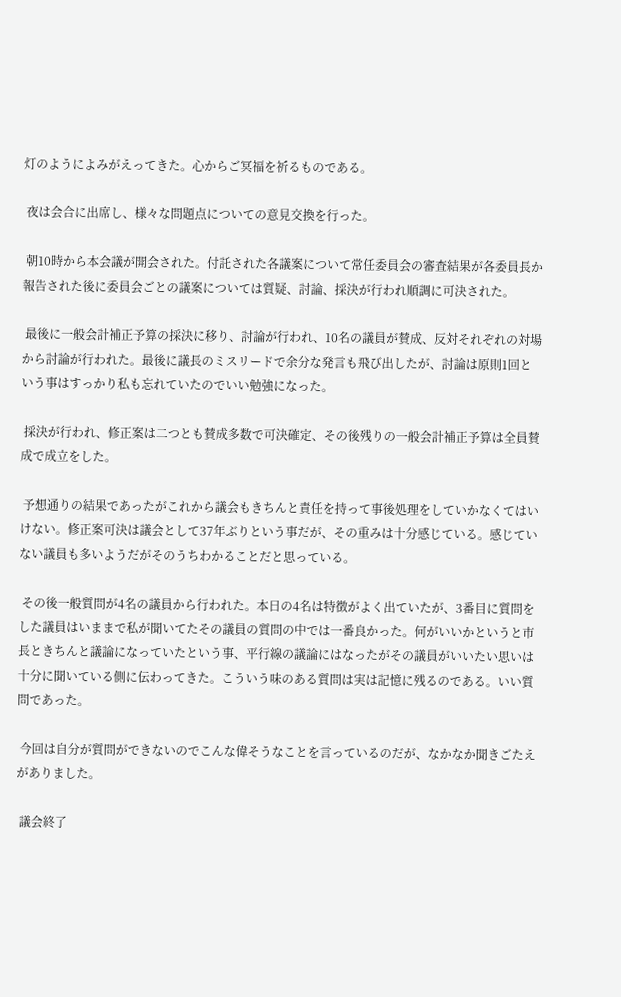灯のようによみがえってきた。心からご冥福を祈るものである。

 夜は会合に出席し、様々な問題点についての意見交換を行った。

 朝10時から本会議が開会された。付託された各議案について常任委員会の審査結果が各委員長か報告された後に委員会ごとの議案については質疑、討論、採決が行われ順調に可決された。

 最後に一般会計補正予算の採決に移り、討論が行われ、10名の議員が賛成、反対それぞれの対場から討論が行われた。最後に議長のミスリードで余分な発言も飛び出したが、討論は原則1回という事はすっかり私も忘れていたのでいい勉強になった。

 採決が行われ、修正案は二つとも賛成多数で可決確定、その後残りの一般会計補正予算は全員賛成で成立をした。

 予想通りの結果であったがこれから議会もきちんと責任を持って事後処理をしていかなくてはいけない。修正案可決は議会として37年ぶりという事だが、その重みは十分感じている。感じていない議員も多いようだがそのうちわかることだと思っている。

 その後一般質問が4名の議員から行われた。本日の4名は特徴がよく出ていたが、3番目に質問をした議員はいままで私が聞いてたその議員の質問の中では一番良かった。何がいいかというと市長ときちんと議論になっていたという事、平行線の議論にはなったがその議員がいいたい思いは十分に聞いている側に伝わってきた。こういう味のある質問は実は記憶に残るのである。いい質問であった。

 今回は自分が質問ができないのでこんな偉そうなことを言っているのだが、なかなか聞きごたえがありました。

 議会終了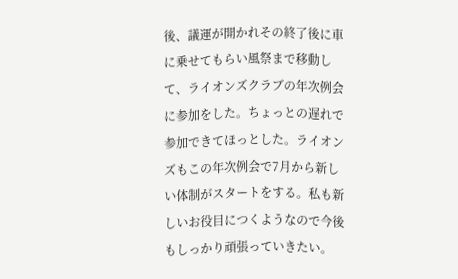後、議運が開かれその終了後に車に乗せてもらい風祭まで移動して、ライオンズクラブの年次例会に参加をした。ちょっとの遅れで参加できてほっとした。ライオンズもこの年次例会で7月から新しい体制がスタートをする。私も新しいお役目につくようなので今後もしっかり頑張っていきたい。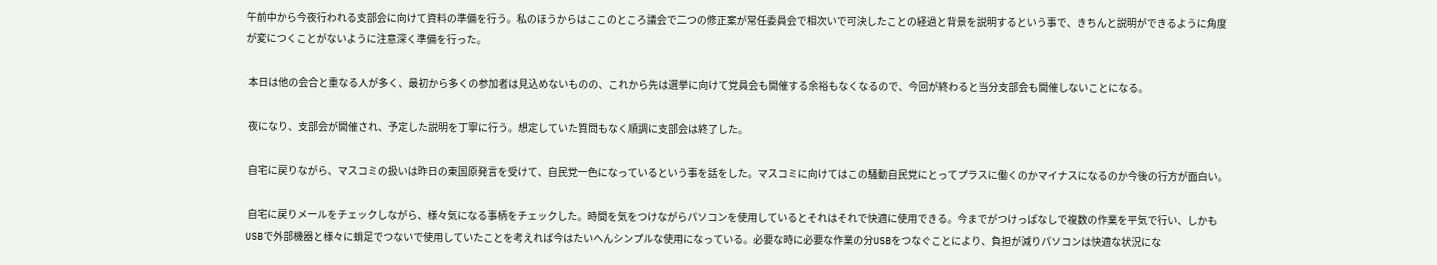午前中から今夜行われる支部会に向けて資料の準備を行う。私のほうからはここのところ議会で二つの修正案が常任委員会で相次いで可決したことの経過と背景を説明するという事で、きちんと説明ができるように角度が変につくことがないように注意深く準備を行った。

 本日は他の会合と重なる人が多く、最初から多くの参加者は見込めないものの、これから先は選挙に向けて党員会も開催する余裕もなくなるので、今回が終わると当分支部会も開催しないことになる。

 夜になり、支部会が開催され、予定した説明を丁寧に行う。想定していた質問もなく順調に支部会は終了した。

 自宅に戻りながら、マスコミの扱いは昨日の東国原発言を受けて、自民党一色になっているという事を話をした。マスコミに向けてはこの騒動自民党にとってプラスに働くのかマイナスになるのか今後の行方が面白い。

 自宅に戻りメールをチェックしながら、様々気になる事柄をチェックした。時間を気をつけながらパソコンを使用しているとそれはそれで快適に使用できる。今までがつけっぱなしで複数の作業を平気で行い、しかもUSBで外部機器と様々に蛸足でつないで使用していたことを考えれば今はたいへんシンプルな使用になっている。必要な時に必要な作業の分USBをつなぐことにより、負担が減りパソコンは快適な状況にな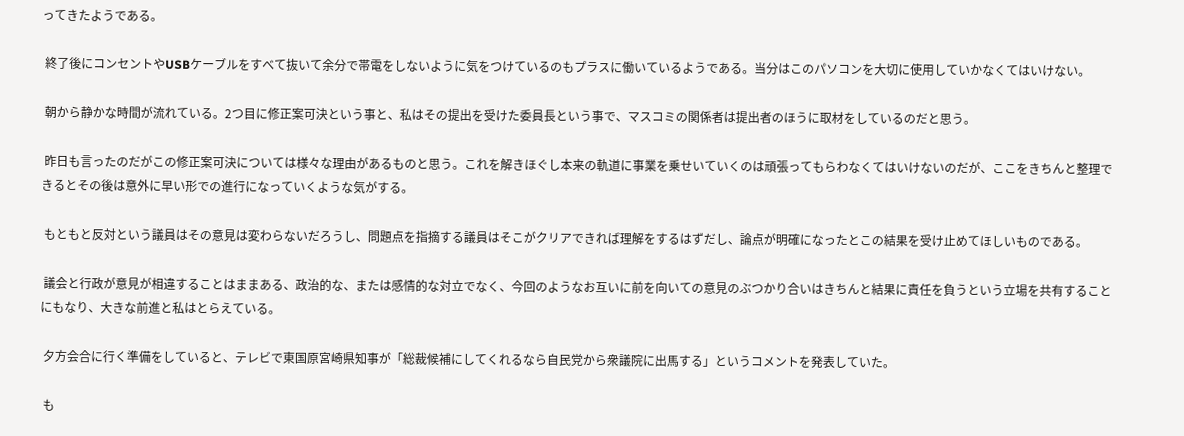ってきたようである。

 終了後にコンセントやUSBケーブルをすべて抜いて余分で帯電をしないように気をつけているのもプラスに働いているようである。当分はこのパソコンを大切に使用していかなくてはいけない。

 朝から静かな時間が流れている。2つ目に修正案可決という事と、私はその提出を受けた委員長という事で、マスコミの関係者は提出者のほうに取材をしているのだと思う。

 昨日も言ったのだがこの修正案可決については様々な理由があるものと思う。これを解きほぐし本来の軌道に事業を乗せいていくのは頑張ってもらわなくてはいけないのだが、ここをきちんと整理できるとその後は意外に早い形での進行になっていくような気がする。

 もともと反対という議員はその意見は変わらないだろうし、問題点を指摘する議員はそこがクリアできれば理解をするはずだし、論点が明確になったとこの結果を受け止めてほしいものである。

 議会と行政が意見が相違することはままある、政治的な、または感情的な対立でなく、今回のようなお互いに前を向いての意見のぶつかり合いはきちんと結果に責任を負うという立場を共有することにもなり、大きな前進と私はとらえている。

 夕方会合に行く準備をしていると、テレビで東国原宮崎県知事が「総裁候補にしてくれるなら自民党から衆議院に出馬する」というコメントを発表していた。

 も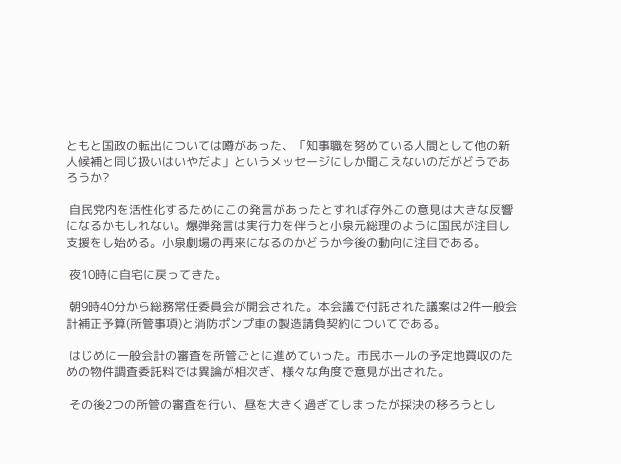ともと国政の転出については噂があった、「知事職を努めている人間として他の新人候補と同じ扱いはいやだよ」というメッセージにしか聞こえないのだがどうであろうか?

 自民党内を活性化するためにこの発言があったとすれば存外この意見は大きな反響になるかもしれない。爆弾発言は実行力を伴うと小泉元総理のように国民が注目し支援をし始める。小泉劇場の再来になるのかどうか今後の動向に注目である。

 夜10時に自宅に戻ってきた。

 朝9時40分から総務常任委員会が開会された。本会議で付託された議案は2件一般会計補正予算(所管事項)と消防ポンプ車の製造請負契約についてである。

 はじめに一般会計の審査を所管ごとに進めていった。市民ホールの予定地買収のための物件調査委託料では異論が相次ぎ、様々な角度で意見が出された。

 その後2つの所管の審査を行い、昼を大きく過ぎてしまったが採決の移ろうとし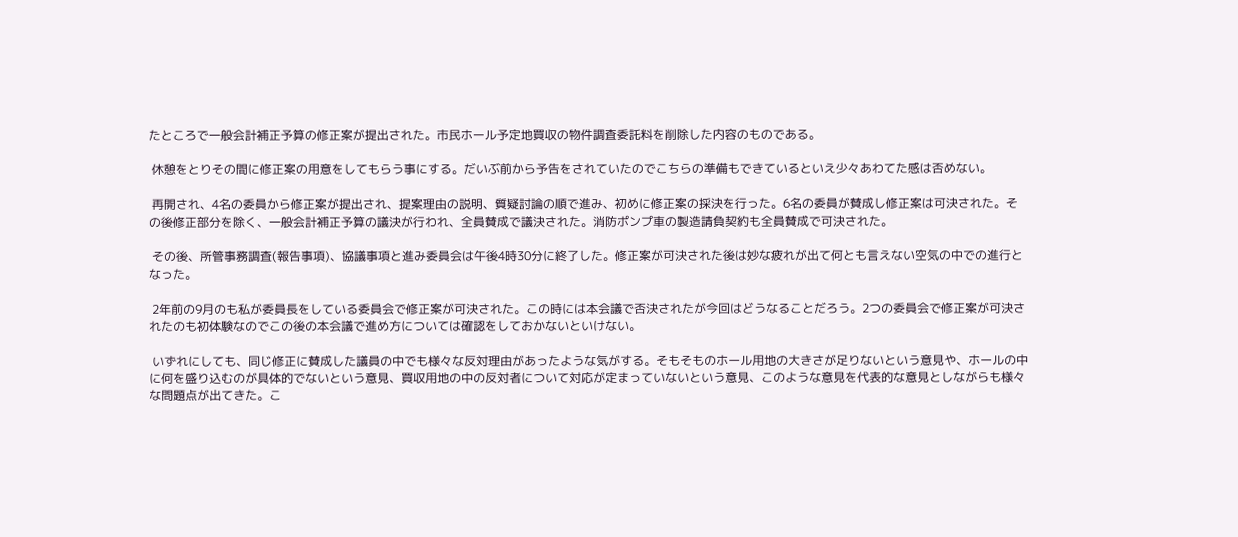たところで一般会計補正予算の修正案が提出された。市民ホール予定地買収の物件調査委託料を削除した内容のものである。

 休憩をとりその間に修正案の用意をしてもらう事にする。だいぶ前から予告をされていたのでこちらの準備もできているといえ少々あわてた感は否めない。

 再開され、4名の委員から修正案が提出され、提案理由の説明、質疑討論の順で進み、初めに修正案の採決を行った。6名の委員が賛成し修正案は可決された。その後修正部分を除く、一般会計補正予算の議決が行われ、全員賛成で議決された。消防ポンプ車の製造請負契約も全員賛成で可決された。

 その後、所管事務調査(報告事項)、協議事項と進み委員会は午後4時30分に終了した。修正案が可決された後は妙な疲れが出て何とも言えない空気の中での進行となった。

 2年前の9月のも私が委員長をしている委員会で修正案が可決された。この時には本会議で否決されたが今回はどうなることだろう。2つの委員会で修正案が可決されたのも初体験なのでこの後の本会議で進め方については確認をしておかないといけない。

 いずれにしても、同じ修正に賛成した議員の中でも様々な反対理由があったような気がする。そもそものホール用地の大きさが足りないという意見や、ホールの中に何を盛り込むのが具体的でないという意見、買収用地の中の反対者について対応が定まっていないという意見、このような意見を代表的な意見としながらも様々な問題点が出てきた。こ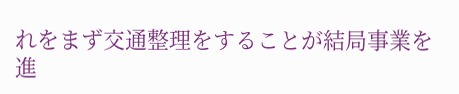れをまず交通整理をすることが結局事業を進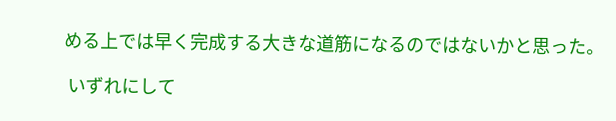める上では早く完成する大きな道筋になるのではないかと思った。

 いずれにして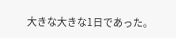大きな大きな1日であった。